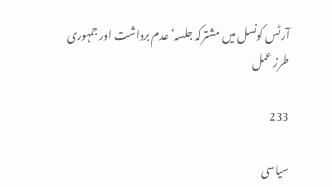آرٹس کونسل میں مشترکہ جلسہ‘ عدم برداشت اور جمہوری طرز عمل

233

سیاسی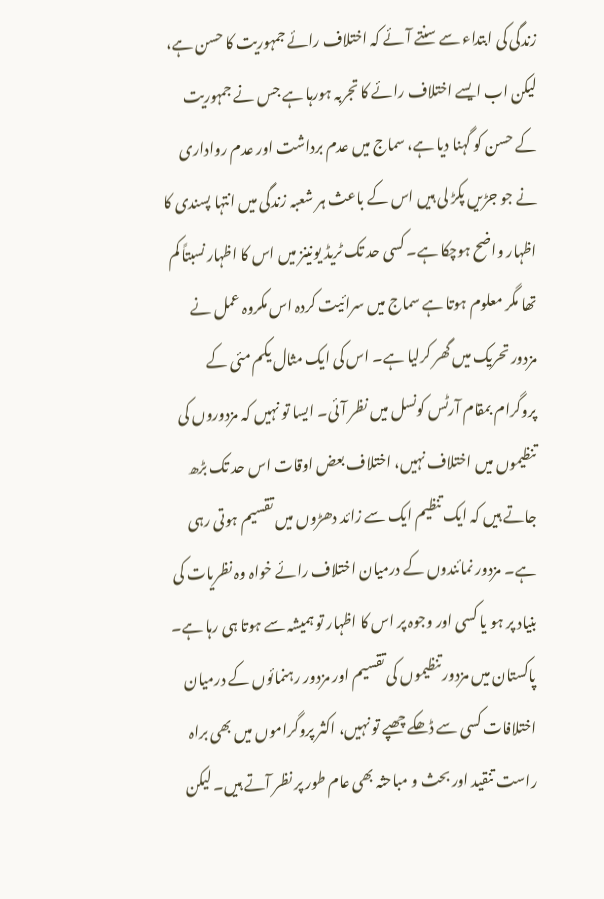زندگی کی ابتداء سے سنتے آئے کہ اختلاف رائے جمہوریت کا حسن ہے، لیکن اب ایسے اختلاف رائے کا تجربہ ہورہا ہے جس نے جمہوریت کے حسن کو گہنا دیا ہے، سماج میں عدم برداشت اور عدم رواداری نے جو جڑیں پکڑ لی ہیں اس کے باعث ہر شعبہ زندگی میں انتہا پسندی کا اظہار واضح ہوچکا ہے۔ کسی حد تک ٹریڈ یونینز میں اس کا اظہار نسبتاً کم تھا مگر معلوم ہوتا ہے سماج میں سرائیت کردہ اس مکروہ عمل نے مزدور تحریک میں گھر کرلیا ہے۔ اس کی ایک مثال یکم مئی کے پروگرام بمقام آرٹس کونسل میں نظر آئی۔ ایسا تو نہیں کہ مزدوروں کی تنظیموں میں اختلاف نہیں، اختلاف بعض اوقات اس حد تک بڑھ جاتے ہیں کہ ایک تنظیم ایک سے زائد دھڑوں میں تقسیم ہوتی رہی ہے۔ مزدور نمائندوں کے درمیان اختلاف رائے خواہ وہ نظریات کی بنیاد پر ہو یا کسی اور وجوہ پر اس کا اظہار تو ہمیشہ سے ہوتا ہی رہا ہے۔ پاکستان میں مزدور تنظیموں کی تقسیم اور مزدور رہنمائوں کے درمیان اختلافات کسی سے ڈھکے چھپے تو نہیں، اکثر پروگراموں میں بھی براہ راست تنقید اور بحث و مباحثہ بھی عام طور پر نظر آتے ہیں۔ لیکن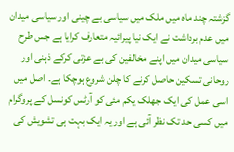گزشتہ چند ماہ میں ملک میں سیاسی بے چینی اور سیاسی میدان میں عدم برداشت نے ایک نیا پیرائیہ متعارف کرایا ہے جس طرح سیاسی میدان میں اپنے مخالفین کی بے عزتی کرکے ذہنی اور روحانی تسکین حاصل کرنے کا چلن شروع ہوچکا ہے۔ اصل میں اسی عمل کی ایک جھلک یکم مئی کو آرٹس کونسل کے پروگرام میں کسی حد تک نظر آئی ہے اور یہ ایک بہت ہی تشویش کی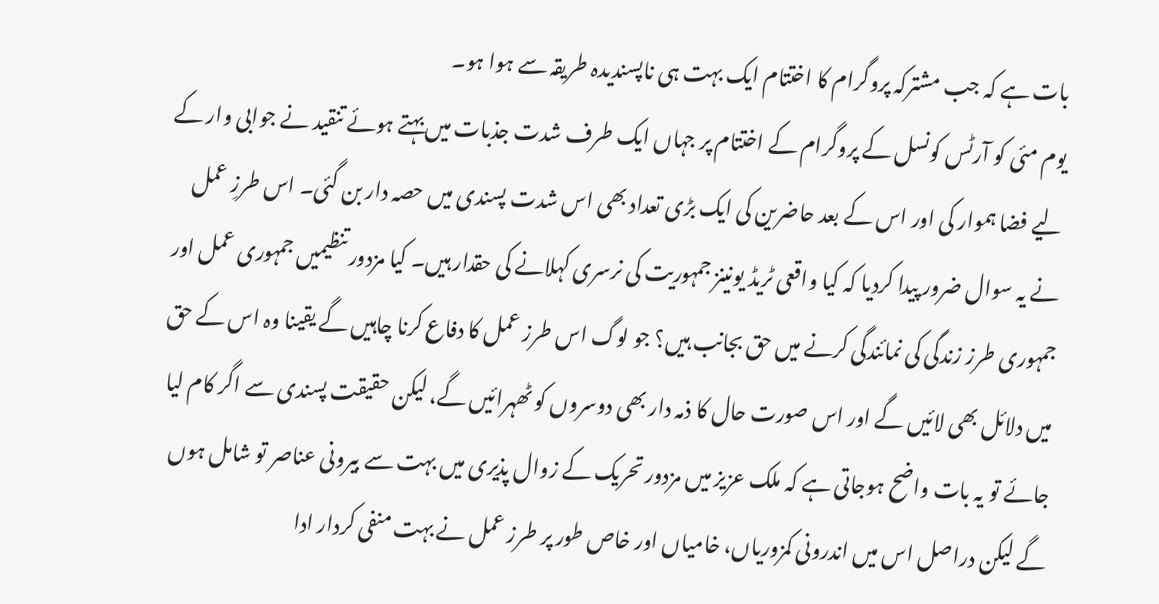بات ہے کہ جب مشترکہ پروگرام کا اختتام ایک بہت ہی ناپسندیدہ طریقہ سے ہوا ہو۔
یوم مئی کو آرٹس کونسل کے پروگرام کے اختتام پر جہاں ایک طرف شدت جذبات میں بہتے ہوئے تنقید نے جوابی وار کے لیے فضا ہموار کی اور اس کے بعد حاضرین کی ایک بڑی تعداد بھی اس شدت پسندی میں حصہ دار بن گئی۔ اس طرزِ عمل نے یہ سوال ضرور پیدا کردیا کہ کیا واقعی ٹریڈ یونینز جمہوریت کی نرسری کہلانے کی حقدار ہیں۔ کیا مزدور تنظیمیں جمہوری عمل اور جمہوری طرز زندگی کی نمائندگی کرنے میں حق بجانب ہیں؟ جو لوگ اس طرز عمل کا دفاع کرنا چاہیں گے یقینا وہ اس کے حق میں دلائل بھی لائیں گے اور اس صورت حال کا ذمہ دار بھی دوسروں کو ٹھہرائیں گے، لیکن حقیقت پسندی سے اگر کام لیا جائے تو یہ بات واضح ہوجاتی ہے کہ ملک عزیز میں مزدور تحریک کے زوال پذیری میں بہت سے بیرونی عناصر تو شامل ہوں گے لیکن دراصل اس میں اندرونی کمزوریاں، خامیاں اور خاص طور پر طرز عمل نے بہت منفی کردار ادا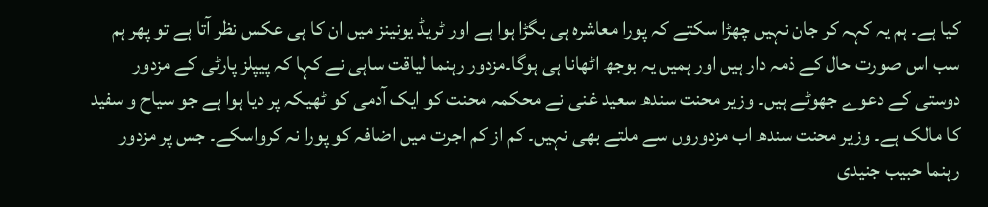کیا ہے۔ ہم یہ کہہ کر جان نہیں چھڑا سکتے کہ پورا معاشرہ ہی بگڑا ہوا ہے اور ٹریڈ یونینز میں ان کا ہی عکس نظر آتا ہے تو پھر ہم سب اس صورت حال کے ذمہ دار ہیں اور ہمیں یہ بوجھ اٹھانا ہی ہوگا۔مزدور رہنما لیاقت ساہی نے کہا کہ پیپلز پارٹی کے مزدور دوستی کے دعوے جھوٹے ہیں۔ وزیر محنت سندھ سعید غنی نے محکمہ محنت کو ایک آدمی کو ٹھیکہ پر دیا ہوا ہے جو سیاح و سفید کا مالک ہے۔ وزیر محنت سندھ اب مزدوروں سے ملتے بھی نہیں۔ کم از کم اجرت میں اضافہ کو پورا نہ کرواسکے۔ جس پر مزدور رہنما حبیب جنیدی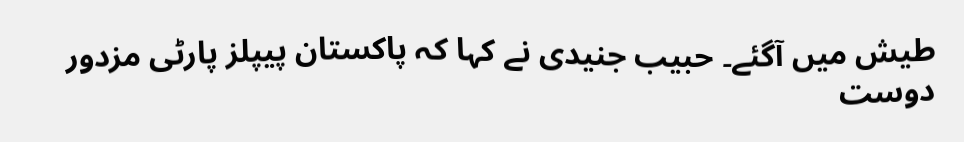طیش میں آگئے۔ حبیب جنیدی نے کہا کہ پاکستان پیپلز پارٹی مزدور دوست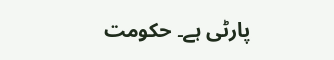پارٹی ہے۔ حکومت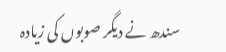سندھ نے دیگر صوبوں کی زیادہ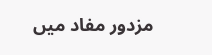مزدور مفاد میں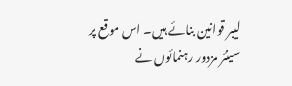لیبر قوانین بنائے ہیں۔ اس موقع پر سینئر مزدور رہنمائوں نے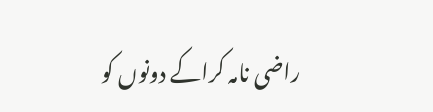راضی نامہ کراکے دونوں کو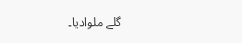گلے ملوادیا۔